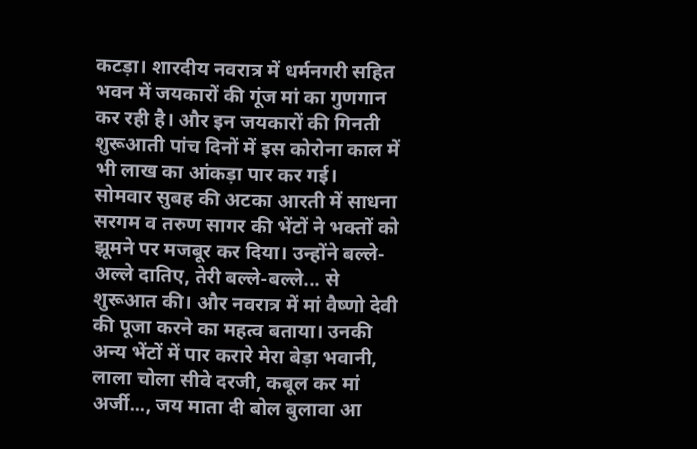कटड़ा। शारदीय नवरात्र में धर्मनगरी सहित भवन में जयकारों की गूंज मां का गुणगान कर रही है। और इन जयकारों की गिनती शुरूआती पांच दिनों में इस कोरोना काल में भी लाख का आंकड़ा पार कर गई।
सोमवार सुबह की अटका आरती में साधना सरगम व तरुण सागर की भेंटों ने भक्तों को झूमने पर मजबूर कर दिया। उन्होंने बल्ले-अल्ले दातिए, तेरी बल्ले-बल्ले... से शुरूआत की। और नवरात्र में मां वैष्णो देवी की पूजा करने का महत्व बताया। उनकी अन्य भेंटों में पार करारे मेरा बेड़ा भवानी, लाला चोला सीवे दरजी, कबूल कर मां अर्जी..., जय माता दी बोल बुलावा आ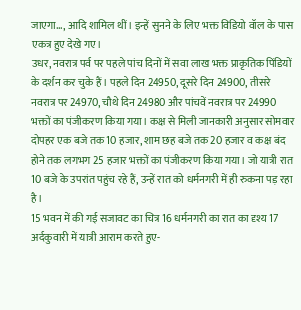जाएगा..., आदि शामिल थीं। इन्हें सुनने के लिए भक्त विडियो वॉल के पास एकत्र हुए देखे गए।
उधर, नवरात्र पर्व पर पहले पांच दिनों में सवा लाख भक्त प्राकृतिक पिंडियों के दर्शन कर चुके हैं। पहले दिन 24950, दूसरे दिन 24900, तीसरे नवरात्र पर 24970, चौथे दिन 24980 और पांचवें नवरात्र पर 24990 भक्तों का पंजीकरण किया गया। कक्ष से मिली जानकारी अनुसार सोमवार दोपहर एक बजे तक 10 हजार, शाम छह बजे तक 20 हजार व कक्ष बंद होने तक लगभग 25 हजार भक्तों का पंजीकरण किया गया। जो यात्री रात 10 बजे के उपरांत पहुंच रहे हैं, उन्हें रात को धर्मनगरी में ही रुकना पड़ रहा है।
15 भवन में की गई सजावट का चित्र 16 धर्मनगरी का रात का दृश्य 17 अर्दकुवारी में यात्री आराम करते हुए-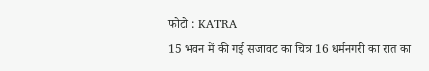फोटो : KATRA
15 भवन में की गई सजावट का चित्र 16 धर्मनगरी का रात का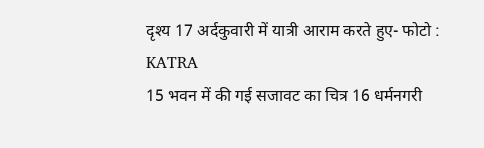दृश्य 17 अर्दकुवारी में यात्री आराम करते हुए- फोटो : KATRA
15 भवन में की गई सजावट का चित्र 16 धर्मनगरी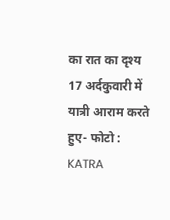का रात का दृश्य 17 अर्दकुवारी में यात्री आराम करते हुए- फोटो : KATRA